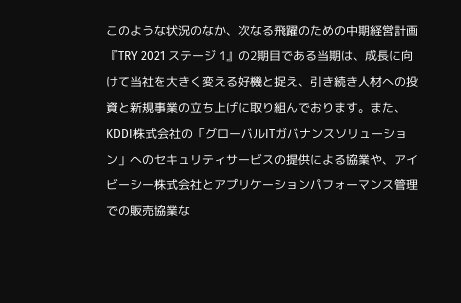このような状況のなか、次なる飛躍のための中期経営計画『TRY 2021 ステージ 1』の2期目である当期は、成長に向けて当社を大きく変える好機と捉え、引き続き人材への投資と新規事業の立ち上げに取り組んでおります。また、KDDI株式会社の「グローバルITガバナンスソリューション」へのセキュリティサービスの提供による協業や、アイビーシー株式会社とアプリケーションパフォーマンス管理での販売協業な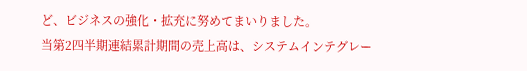ど、ビジネスの強化・拡充に努めてまいりました。
当第2四半期連結累計期間の売上高は、システムインテグレー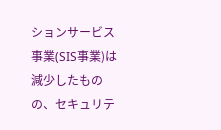ションサービス事業(SIS事業)は減少したものの、セキュリテ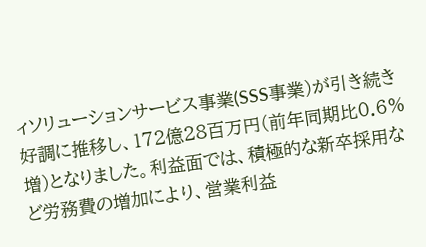ィソリューションサービス事業(SSS事業)が引き続き好調に推移し、172億28百万円(前年同期比0.6%増)となりました。利益面では、積極的な新卒採用など労務費の増加により、営業利益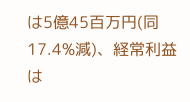は5億45百万円(同17.4%減)、経常利益は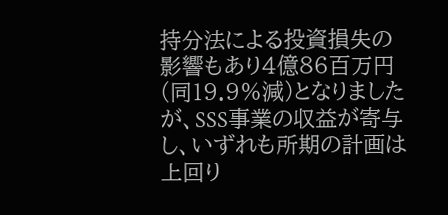持分法による投資損失の影響もあり4億86百万円(同19.9%減)となりましたが、SSS事業の収益が寄与し、いずれも所期の計画は上回り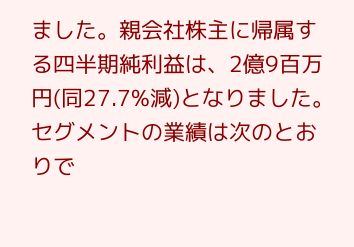ました。親会社株主に帰属する四半期純利益は、2億9百万円(同27.7%減)となりました。
セグメントの業績は次のとおりで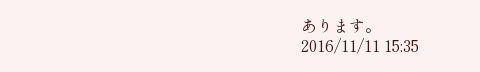あります。
2016/11/11 15:35